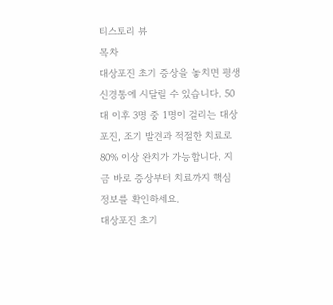티스토리 뷰
목차
대상포진 초기 증상을 놓치면 평생 신경통에 시달릴 수 있습니다. 50대 이후 3명 중 1명이 걸리는 대상포진, 조기 발견과 적절한 치료로 80% 이상 완치가 가능합니다. 지금 바로 증상부터 치료까지 핵심 정보를 확인하세요.
대상포진 초기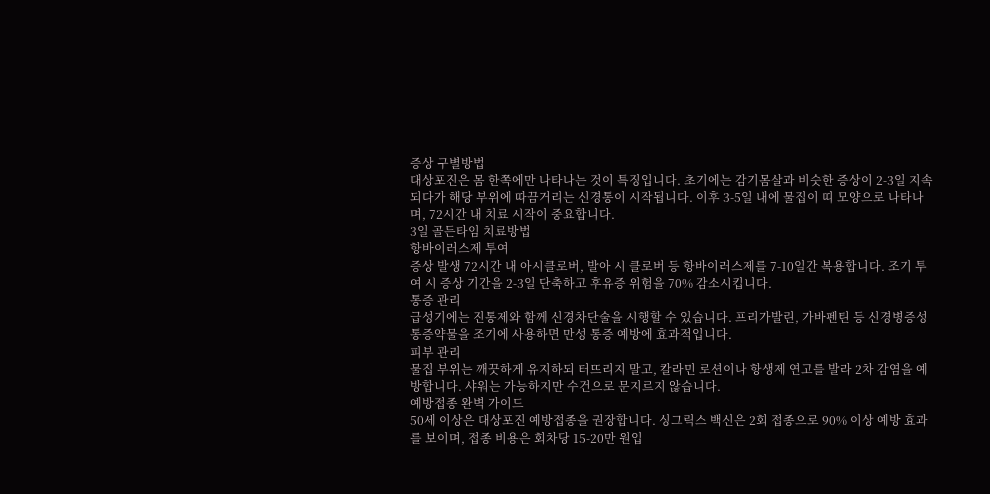증상 구별방법
대상포진은 몸 한쪽에만 나타나는 것이 특징입니다. 초기에는 감기몸살과 비슷한 증상이 2-3일 지속되다가 해당 부위에 따끔거리는 신경통이 시작됩니다. 이후 3-5일 내에 물집이 띠 모양으로 나타나며, 72시간 내 치료 시작이 중요합니다.
3일 골든타임 치료방법
항바이러스제 투여
증상 발생 72시간 내 아시클로버, 발아 시 클로버 등 항바이러스제를 7-10일간 복용합니다. 조기 투여 시 증상 기간을 2-3일 단축하고 후유증 위험을 70% 감소시킵니다.
통증 관리
급성기에는 진통제와 함께 신경차단술을 시행할 수 있습니다. 프리가발린, 가바펜틴 등 신경병증성 통증약물을 조기에 사용하면 만성 통증 예방에 효과적입니다.
피부 관리
물집 부위는 깨끗하게 유지하되 터뜨리지 말고, 칼라민 로션이나 항생제 연고를 발라 2차 감염을 예방합니다. 샤워는 가능하지만 수건으로 문지르지 않습니다.
예방접종 완벽 가이드
50세 이상은 대상포진 예방접종을 권장합니다. 싱그릭스 백신은 2회 접종으로 90% 이상 예방 효과를 보이며, 접종 비용은 회차당 15-20만 원입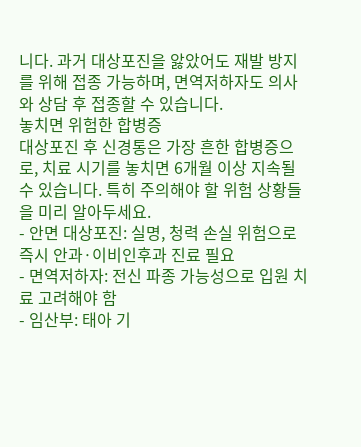니다. 과거 대상포진을 앓았어도 재발 방지를 위해 접종 가능하며, 면역저하자도 의사와 상담 후 접종할 수 있습니다.
놓치면 위험한 합병증
대상포진 후 신경통은 가장 흔한 합병증으로, 치료 시기를 놓치면 6개월 이상 지속될 수 있습니다. 특히 주의해야 할 위험 상황들을 미리 알아두세요.
- 안면 대상포진: 실명, 청력 손실 위험으로 즉시 안과·이비인후과 진료 필요
- 면역저하자: 전신 파종 가능성으로 입원 치료 고려해야 함
- 임산부: 태아 기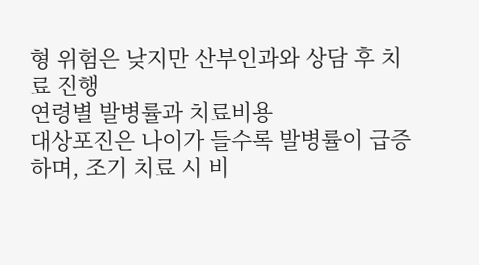형 위험은 낮지만 산부인과와 상담 후 치료 진행
연령별 발병률과 치료비용
대상포진은 나이가 들수록 발병률이 급증하며, 조기 치료 시 비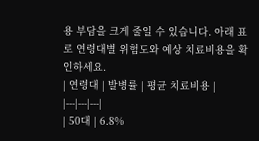용 부담을 크게 줄일 수 있습니다. 아래 표로 연령대별 위험도와 예상 치료비용을 확인하세요.
| 연령대 | 발병률 | 평균 치료비용 |
|---|---|---|
| 50대 | 6.8%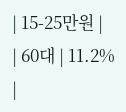| 15-25만원 |
| 60대 | 11.2% |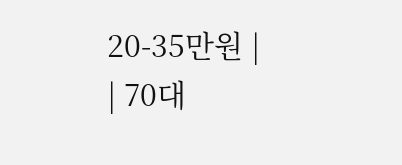20-35만원 |
| 70대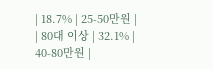| 18.7% | 25-50만원 |
| 80대 이상 | 32.1% | 40-80만원 |